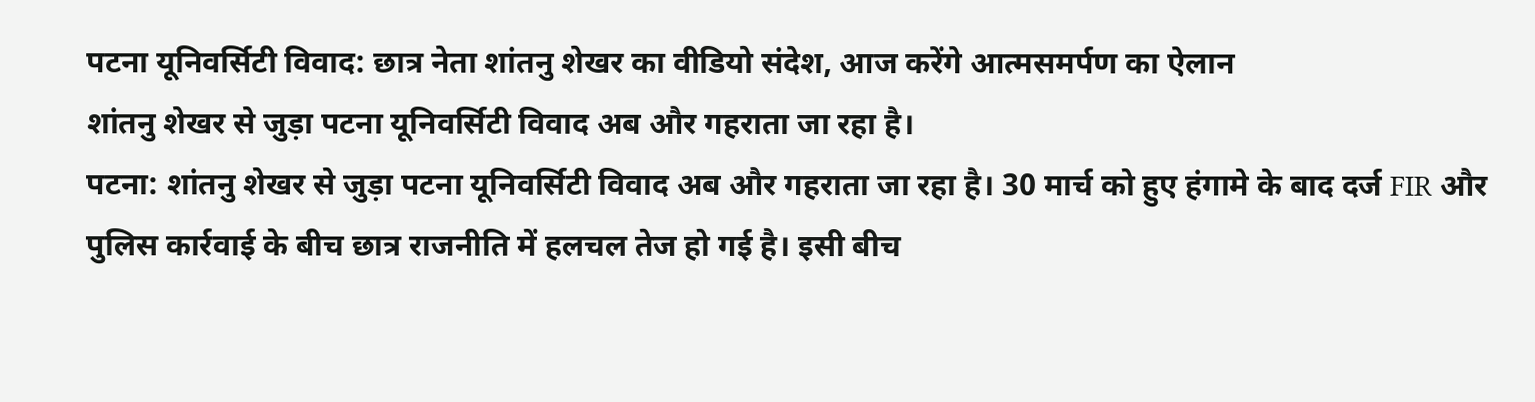पटना यूनिवर्सिटी विवाद: छात्र नेता शांतनु शेखर का वीडियो संदेश, आज करेंगे आत्मसमर्पण का ऐलान
शांतनु शेखर से जुड़ा पटना यूनिवर्सिटी विवाद अब और गहराता जा रहा है।
पटना: शांतनु शेखर से जुड़ा पटना यूनिवर्सिटी विवाद अब और गहराता जा रहा है। 30 मार्च को हुए हंगामे के बाद दर्ज FIR और पुलिस कार्रवाई के बीच छात्र राजनीति में हलचल तेज हो गई है। इसी बीच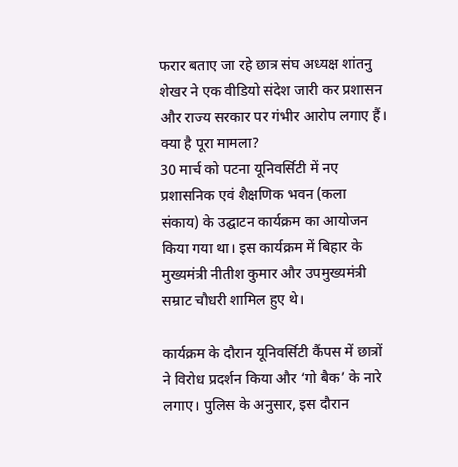फरार बताए जा रहे छात्र संघ अध्यक्ष शांतनु शेखर ने एक वीडियो संदेश जारी कर प्रशासन और राज्य सरकार पर गंभीर आरोप लगाए हैं।
क्या है पूरा मामला?
30 मार्च को पटना यूनिवर्सिटी में नए प्रशासनिक एवं शैक्षणिक भवन (कला संकाय) के उद्घाटन कार्यक्रम का आयोजन किया गया था। इस कार्यक्रम में बिहार के मुख्यमंत्री नीतीश कुमार और उपमुख्यमंत्री सम्राट चौधरी शामिल हुए थे।

कार्यक्रम के दौरान यूनिवर्सिटी कैंपस में छात्रों ने विरोध प्रदर्शन किया और ‘गो बैक’ के नारे लगाए। पुलिस के अनुसार, इस दौरान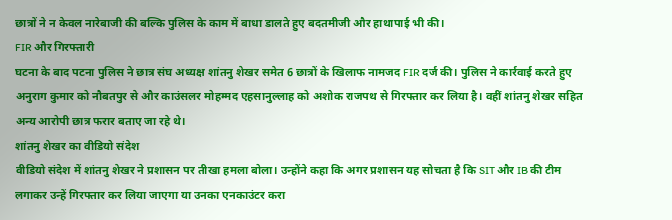छात्रों ने न केवल नारेबाजी की बल्कि पुलिस के काम में बाधा डालते हुए बदतमीजी और हाथापाई भी की।
FIR और गिरफ्तारी
घटना के बाद पटना पुलिस ने छात्र संघ अध्यक्ष शांतनु शेखर समेत 6 छात्रों के खिलाफ नामजद FIR दर्ज की। पुलिस ने कार्रवाई करते हुए अनुराग कुमार को नौबतपुर से और काउंसलर मोहम्मद एहसानुल्लाह को अशोक राजपथ से गिरफ्तार कर लिया है। वहीं शांतनु शेखर सहित अन्य आरोपी छात्र फरार बताए जा रहे थे।
शांतनु शेखर का वीडियो संदेश
वीडियो संदेश में शांतनु शेखर ने प्रशासन पर तीखा हमला बोला। उन्होंने कहा कि अगर प्रशासन यह सोचता है कि SIT और IB की टीम लगाकर उन्हें गिरफ्तार कर लिया जाएगा या उनका एनकाउंटर करा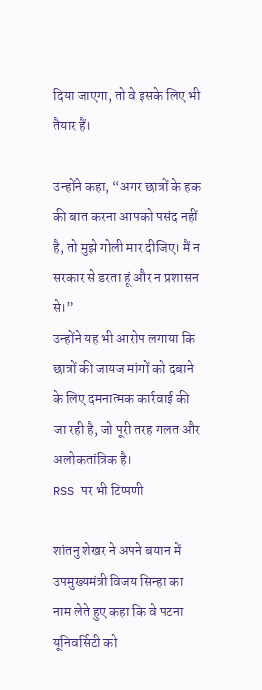दिया जाएगा, तो वे इसके लिए भी तैयार हैं।

उन्होंने कहा, “अगर छात्रों के हक की बात करना आपको पसंद नहीं है, तो मुझे गोली मार दीजिए। मैं न सरकार से डरता हूं और न प्रशासन से।”
उन्होंने यह भी आरोप लगाया कि छात्रों की जायज मांगों को दबाने के लिए दमनात्मक कार्रवाई की जा रही है, जो पूरी तरह गलत और अलोकतांत्रिक है।
RSS पर भी टिप्पणी

शांतनु शेखर ने अपने बयान में उपमुख्यमंत्री विजय सिन्हा का नाम लेते हुए कहा कि वे पटना यूनिवर्सिटी को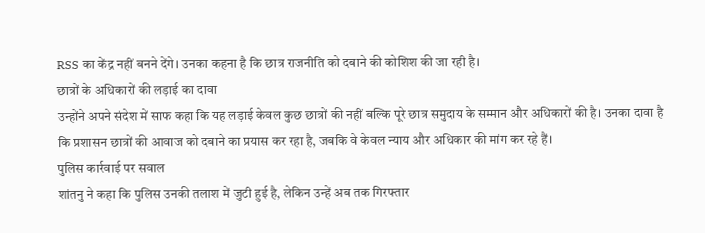RSS का केंद्र नहीं बनने देंगे। उनका कहना है कि छात्र राजनीति को दबाने की कोशिश की जा रही है।
छात्रों के अधिकारों की लड़ाई का दावा
उन्होंने अपने संदेश में साफ कहा कि यह लड़ाई केवल कुछ छात्रों की नहीं बल्कि पूरे छात्र समुदाय के सम्मान और अधिकारों की है। उनका दावा है कि प्रशासन छात्रों की आवाज को दबाने का प्रयास कर रहा है, जबकि वे केवल न्याय और अधिकार की मांग कर रहे हैं।
पुलिस कार्रवाई पर सवाल
शांतनु ने कहा कि पुलिस उनकी तलाश में जुटी हुई है, लेकिन उन्हें अब तक गिरफ्तार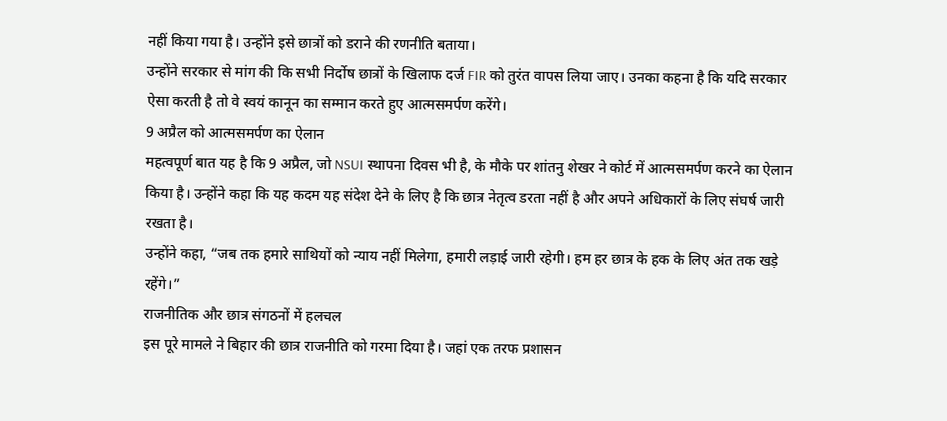नहीं किया गया है। उन्होंने इसे छात्रों को डराने की रणनीति बताया।
उन्होंने सरकार से मांग की कि सभी निर्दोष छात्रों के खिलाफ दर्ज FIR को तुरंत वापस लिया जाए। उनका कहना है कि यदि सरकार ऐसा करती है तो वे स्वयं कानून का सम्मान करते हुए आत्मसमर्पण करेंगे।
9 अप्रैल को आत्मसमर्पण का ऐलान
महत्वपूर्ण बात यह है कि 9 अप्रैल, जो NSUI स्थापना दिवस भी है, के मौके पर शांतनु शेखर ने कोर्ट में आत्मसमर्पण करने का ऐलान किया है। उन्होंने कहा कि यह कदम यह संदेश देने के लिए है कि छात्र नेतृत्व डरता नहीं है और अपने अधिकारों के लिए संघर्ष जारी रखता है।
उन्होंने कहा, “जब तक हमारे साथियों को न्याय नहीं मिलेगा, हमारी लड़ाई जारी रहेगी। हम हर छात्र के हक के लिए अंत तक खड़े रहेंगे।”
राजनीतिक और छात्र संगठनों में हलचल
इस पूरे मामले ने बिहार की छात्र राजनीति को गरमा दिया है। जहां एक तरफ प्रशासन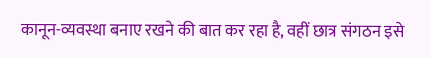कानून-व्यवस्था बनाए रखने की बात कर रहा है, वहीं छात्र संगठन इसे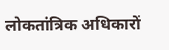लोकतांत्रिक अधिकारों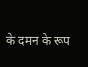के दमन के रूप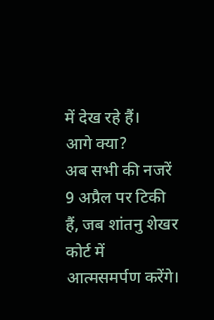में देख रहे हैं।
आगे क्या?
अब सभी की नजरें 9 अप्रैल पर टिकी हैं, जब शांतनु शेखर कोर्ट में आत्मसमर्पण करेंगे।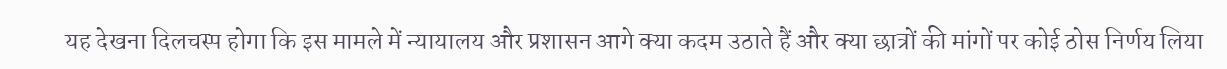यह देखना दिलचस्प होगा कि इस मामले में न्यायालय और प्रशासन आगे क्या कदम उठाते हैं और क्या छात्रों की मांगों पर कोई ठोस निर्णय लिया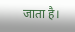जाता है।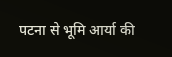पटना से भूमि आर्या की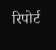रिपोर्ट